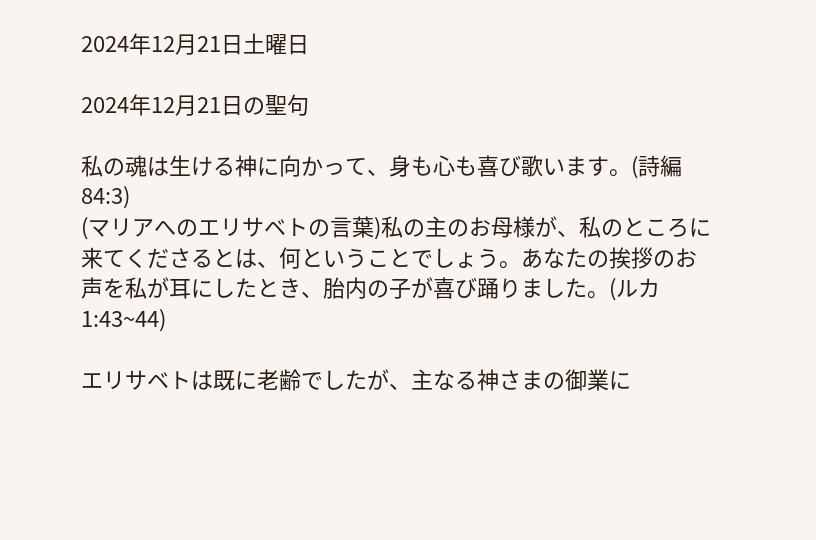2024年12月21日土曜日

2024年12月21日の聖句

私の魂は生ける神に向かって、身も心も喜び歌います。(詩編84:3)
(マリアへのエリサベトの言葉)私の主のお母様が、私のところに来てくださるとは、何ということでしょう。あなたの挨拶のお声を私が耳にしたとき、胎内の子が喜び踊りました。(ルカ1:43~44)

エリサベトは既に老齢でしたが、主なる神さまの御業に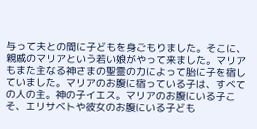与って夫との間に子どもを身ごもりました。そこに、親戚のマリアという若い娘がやって来ました。マリアもまた主なる神さまの聖霊の力によって胎に子を宿していました。マリアのお腹に宿っている子は、すべての人の主。神の子イエス。マリアのお腹にいる子こそ、エリサベトや彼女のお腹にいる子ども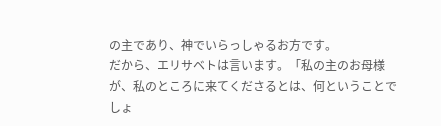の主であり、神でいらっしゃるお方です。
だから、エリサベトは言います。「私の主のお母様が、私のところに来てくださるとは、何ということでしょ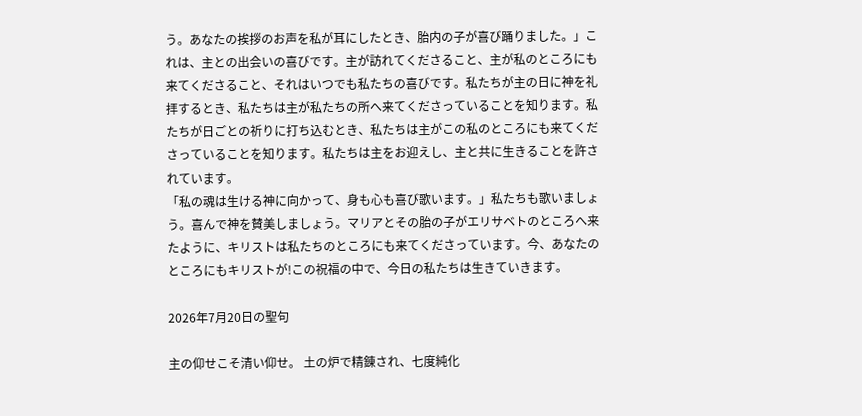う。あなたの挨拶のお声を私が耳にしたとき、胎内の子が喜び踊りました。」これは、主との出会いの喜びです。主が訪れてくださること、主が私のところにも来てくださること、それはいつでも私たちの喜びです。私たちが主の日に神を礼拝するとき、私たちは主が私たちの所へ来てくださっていることを知ります。私たちが日ごとの祈りに打ち込むとき、私たちは主がこの私のところにも来てくださっていることを知ります。私たちは主をお迎えし、主と共に生きることを許されています。
「私の魂は生ける神に向かって、身も心も喜び歌います。」私たちも歌いましょう。喜んで神を賛美しましょう。マリアとその胎の子がエリサベトのところへ来たように、キリストは私たちのところにも来てくださっています。今、あなたのところにもキリストが!この祝福の中で、今日の私たちは生きていきます。

2026年7月20日の聖句

主の仰せこそ清い仰せ。 土の炉で精錬され、七度純化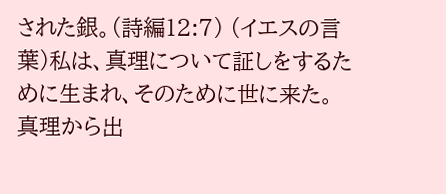された銀。(詩編12:7) (イエスの言葉)私は、真理について証しをするために生まれ、そのために世に来た。真理から出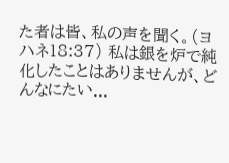た者は皆、私の声を聞く。(ヨハネ18:37) 私は銀を炉で純化したことはありませんが、どんなにたい...